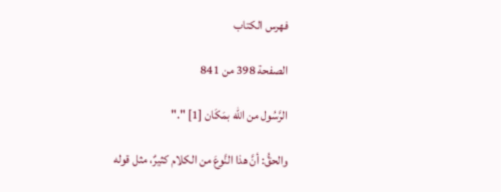فهرس الكتاب

الصفحة 398 من 841

الرَّسُول من الله بمَكَان [1] "."

والحقُّ: أنَّ هذا النَّوعَ من الكلام كثيرٌ، مثل قوله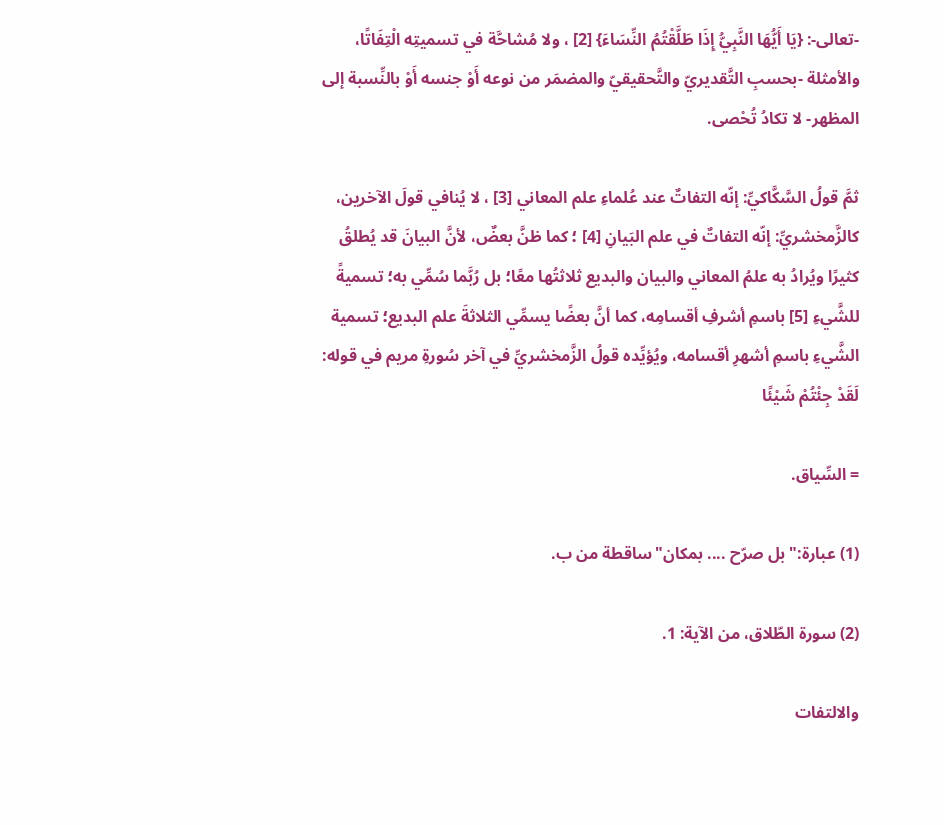-تعالى-: {يَا أَيُّهَا النَّبِيُّ إِذَا طَلَّقْتُمُ النِّسَاءَ} [2] ، ولا مُشاحَّة في تسميتِه الْتِفَاتًا، والأمثلة -بحسبِ التَّقديريّ والتَّحقيقيّ والمضمَر من نوعه أَوْ جنسه أَوْ بالنِّسبة إلى المظهر- لا تكادُ تُحْصى.

ثمَّ قولُ السَّكَّاكيِّ: إنّه التفاتٌ عند عُلماءِ علم المعاني [3] ، لا يُنافي قولَ الآخرين، كالزَّمخشريِّ: إنّه التفاتٌ في علم البَيانِ [4] ؛ كما ظنَّ بعضٌ، لأنَّ البيانَ قد يُطلقُ كثيرًا ويُرادُ به علمُ المعاني والبيان والبديع ثلاثتُها معًا؛ بل رُبَّما سُمِّي به؛ تسميةً للشَّيءِ [5] باسمِ أشرفِ أقسامِه، كما أنَّ بعضًا يسمِّي الثلاثةَ علم البديع؛ تسمية الشَّيءِ باسمِ أشهرِ أقسامه، ويُؤيِّده قولُ الزَّمخشريِّ في آخر سُورةِ مريم في قوله: لَقَدْ جِئْتُمْ شَيْئًا

= السِّياق.

(1) عبارة:"بل صرّح .... بمكان"ساقطة من ب.

(2) سورة الطّلاق، من الآية: 1.

والالتفات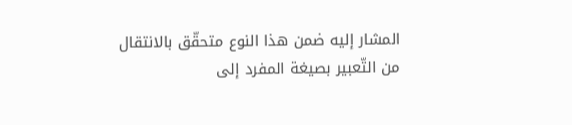المشار إليه ضمن هذا النوع متحقّق بالانتقال من التّعبير بصيغة المفرد إلى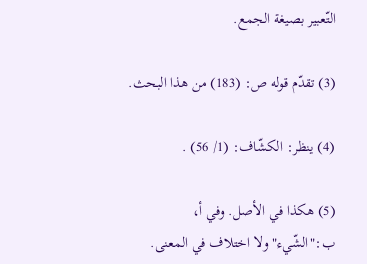التّعبير بصيغة الجمع.

(3) تقدّم قوله ص: (183) من هذا البحث.

(4) ينظر: الكشّاف: (1/ 56) .

(5) هكذا في الأصل. وفي أ، ب:"الشّيء"ولا اختلاف في المعنى.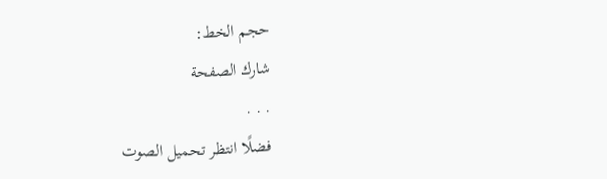حجم الخط:
شارك الصفحة
. . .
فضلًا انتظر تحميل الصوت